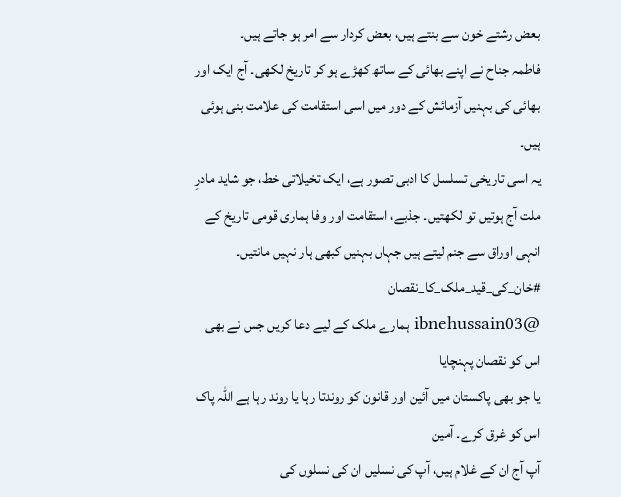بعض رشتے خون سے بنتے ہیں، بعض کردار سے امر ہو جاتے ہیں۔
فاطمہ جناح نے اپنے بھائی کے ساتھ کھڑے ہو کر تاریخ لکھی۔ آج ایک اور بھائی کی بہنیں آزمائش کے دور میں اسی استقامت کی علامت بنی ہوئی ہیں۔
یہ اسی تاریخی تسلسل کا ادبی تصور ہے، ایک تخیلاتی خط، جو شاید مادرِ ملت آج ہوتیں تو لکھتیں۔ جذبے، استقامت اور وفا ہماری قومی تاریخ کے انہی اوراق سے جنم لیتے ہیں جہاں بہنیں کبھی ہار نہیں مانتیں۔
#خان_کی_قید_ملک_کا_نقصان
@ibnehussain03 ہمارے ملک کے لیے دعا کریں جس نے بھی اس کو نقصان پہنچایا
یا جو بھی پاکستان میں آئین اور قانون کو روندتا رہا یا روند رہا ہے اللہ پاک اس کو غرق کرے۔ آمین
آپ آج ان کے غلام ہیں، آپ کی نسلیں ان کی نسلوں کی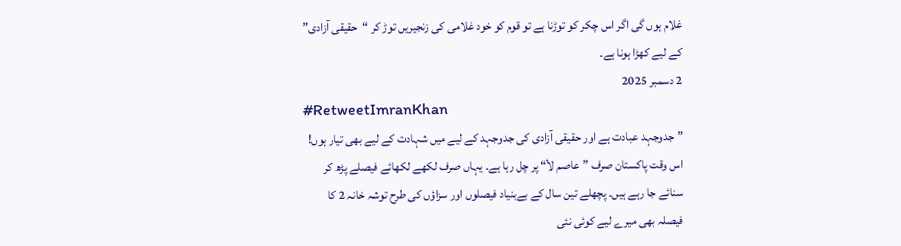غلام ہوں گی اگر اس چکر کو توڑنا ہے تو قوم کو خود غلامی کی زنجیریں توڑ کر “حقیقی آزادی” کے لیے کھڑا ہونا ہے۔
2 دسمبر 2025
#RetweetImranKhan
”جدوجہد عبادت ہے اور حقیقی آزادی کی جدوجہد کے لیے میں شہادت کے لیے بھی تیار ہوں!
اس وقت پاکستان صرف ”عاصم لأ“ پر چل رہا ہے۔ یہاں صرف لکھے لکھائے فیصلے پڑھ کر سنائے جا رہے ہیں۔ پچھلے تین سال کے بےبنیاد فیصلوں اور سزاؤں کی طرح توشہ خانہ 2 کا فیصلہ بھی میرے لیے کوئی نئی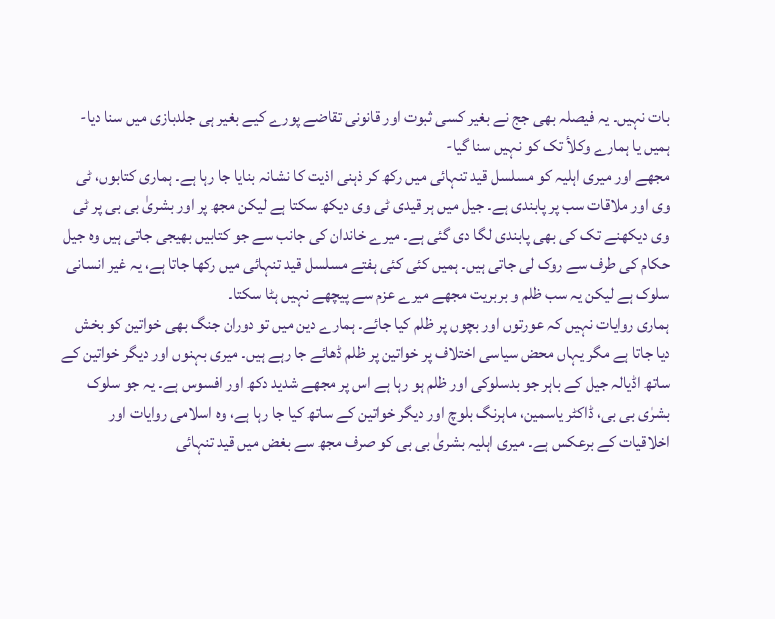بات نہیں۔ یہ فیصلہ بھی جج نے بغیر کسی ثبوت اور قانونی تقاضے پورے کیے بغیر ہی جلدبازی میں سنا دیا- ہمیں یا ہمارے وکلأ تک کو نہیں سنا گیا-
مجھے اور میری اہلیہ کو مسلسل قید تنہائی میں رکھ کر ذہنی اذیت کا نشانہ بنایا جا رہا ہے۔ ہماری کتابوں، ٹی وی اور ملاقات سب پر پابندی ہے۔ جیل میں ہر قیدی ٹی وی دیکھ سکتا ہے لیکن مجھ پر اور بشریٰ بی بی پر ٹی وی دیکھنے تک کی بھی پابندی لگا دی گئی ہے۔ میرے خاندان کی جانب سے جو کتابیں بھیجی جاتی ہیں وہ جیل حکام کی طرف سے روک لی جاتی ہیں۔ ہمیں کئی کئی ہفتے مسلسل قید تنہائی میں رکھا جاتا ہے، یہ غیر انسانی سلوک ہے لیکن یہ سب ظلم و بربریت مجھے میرے عزم سے پیچھے نہیں ہٹا سکتا۔
ہماری روایات نہیں کہ عورتوں اور بچوں پر ظلم کیا جائے۔ ہمارے دین میں تو دوران جنگ بھی خواتین کو بخش دیا جاتا ہے مگر یہاں محض سیاسی اختلاف پر خواتین پر ظلم ڈھائے جا رہے ہیں۔ میری بہنوں اور دیگر خواتین کے ساتھ اڈیالہ جیل کے باہر جو بدسلوکی اور ظلم ہو رہا ہے اس پر مجھے شدید دکھ اور افسوس ہے۔ یہ جو سلوک بشرٰی بی بی، ڈاکٹر یاسمین، ماہرنگ بلوچ اور دیگر خواتین کے ساتھ کیا جا رہا ہے، وہ اسلامی روایات اور اخلاقیات کے برعکس ہے۔ میری اہلیہ بشریٰ بی بی کو صرف مجھ سے بغض میں قید تنہائی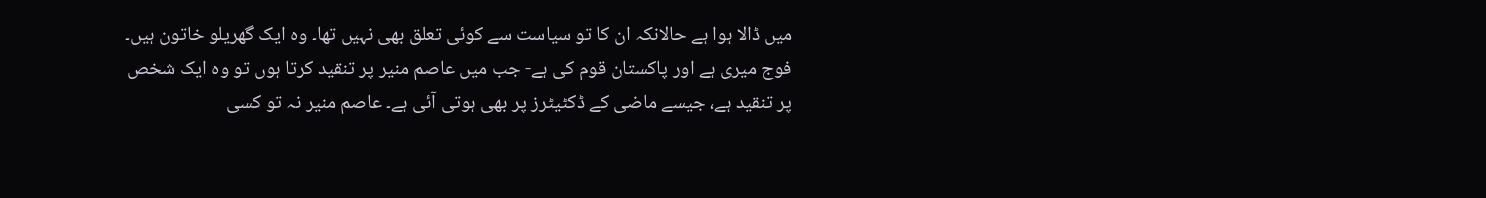میں ڈالا ہوا ہے حالانکہ ان کا تو سیاست سے کوئی تعلق بھی نہیں تھا۔ وہ ایک گھریلو خاتون ہیں۔
فوج میری ہے اور پاکستان قوم کی ہے- جب میں عاصم منیر پر تنقید کرتا ہوں تو وہ ایک شخص پر تنقید ہے، جیسے ماضی کے ڈکٹیٹرز پر بھی ہوتی آئی ہے۔ عاصم منیر نہ تو کسی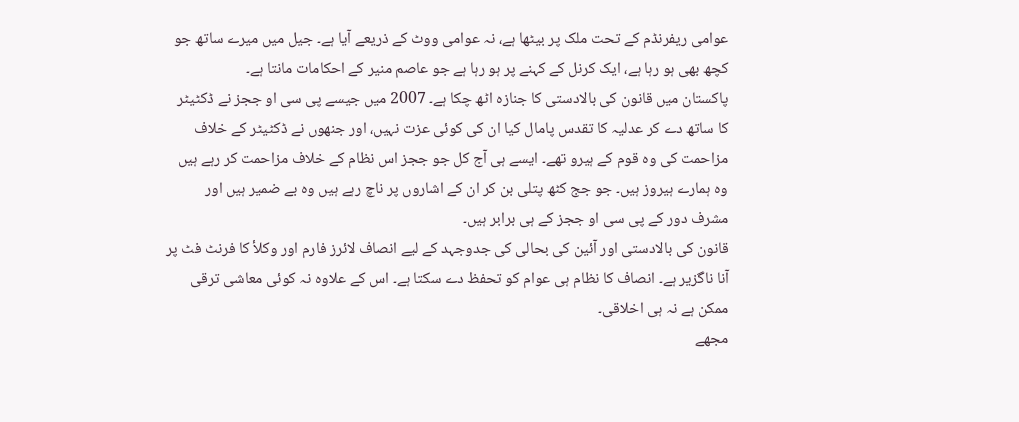عوامی ریفرنڈم کے تحت ملک پر بیٹھا ہے، نہ عوامی ووٹ کے ذریعے آیا ہے۔ جیل میں میرے ساتھ جو کچھ بھی ہو رہا ہے، ایک کرنل کے کہنے پر ہو رہا ہے جو عاصم منیر کے احکامات مانتا ہے۔
پاکستان میں قانون کی بالادستی کا جنازہ اٹھ چکا ہے۔ 2007 میں جیسے پی سی او ججز نے ڈکٹیٹر کا ساتھ دے کر عدلیہ کا تقدس پامال کیا ان کی کوئی عزت نہیں، اور جنھوں نے ڈکٹیٹر کے خلاف مزاحمت کی وہ قوم کے ہیرو تھے۔ ایسے ہی آج کل جو ججز اس نظام کے خلاف مزاحمت کر رہے ہیں وہ ہمارے ہیروز ہیں۔ جو جج کٹھ پتلی بن کر ان کے اشاروں پر ناچ رہے ہیں وہ بے ضمیر ہیں اور مشرف دور کے پی سی او ججز کے ہی برابر ہیں۔
قانون کی بالادستی اور آئین کی بحالی کی جدوجہد کے لیے انصاف لائرز فارم اور وکلأ کا فرنٹ فٹ پر آنا ناگزیر ہے۔ انصاف کا نظام ہی عوام کو تحفظ دے سکتا ہے۔ اس کے علاوہ نہ کوئی معاشی ترقی ممکن ہے نہ ہی اخلاقی۔
مجھے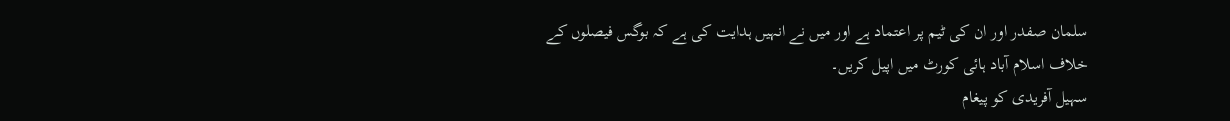سلمان صفدر اور ان کی ٹیم پر اعتماد ہے اور میں نے انہیں ہدایت کی ہے کہ بوگس فیصلوں کے
خلاف اسلام آباد ہائی کورٹ میں اپیل کریں۔
سہیل آفریدی کو پیغام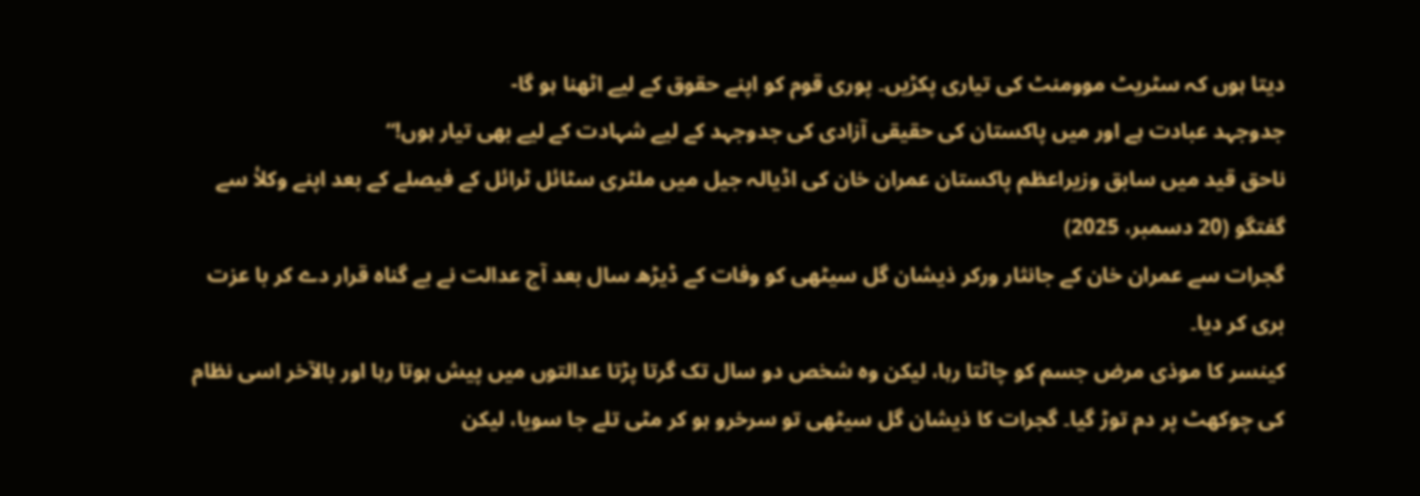دیتا ہوں کہ سٹریٹ موومنٹ کی تیاری پکڑیں۔ پوری قوم کو اپنے حقوق کے لیے اٹھنا ہو گا-
جدوجہد عبادت ہے اور میں پاکستان کی حقیقی آزادی کی جدوجہد کے لیے شہادت کے لیے بھی تیار ہوں!“
ناحق قید میں سابق وزیراعظم پاکستان عمران خان کی اڈیالہ جیل میں ملٹری سٹائل ٹرائل کے فیصلے کے بعد اپنے وکلأ سے گفتگو (20 دسمبر، 2025)
گجرات سے عمران خان کے جانثار ورکر ذیشان گل سیٹھی کو وفات کے ڈیڑھ سال بعد آج عدالت نے بے گناہ قرار دے کر با عزت بری کر دیا۔
کینسر کا موذی مرض جسم کو چاٹتا رہا، لیکن وہ شخص دو سال تک گرتا پڑتا عدالتوں میں پیش ہوتا رہا اور بالآخر اسی نظام کی چوکھٹ پر دم توڑ گیا۔ گجرات کا ذیشان گل سیٹھی تو سرخرو ہو کر مٹی تلے جا سویا، لیکن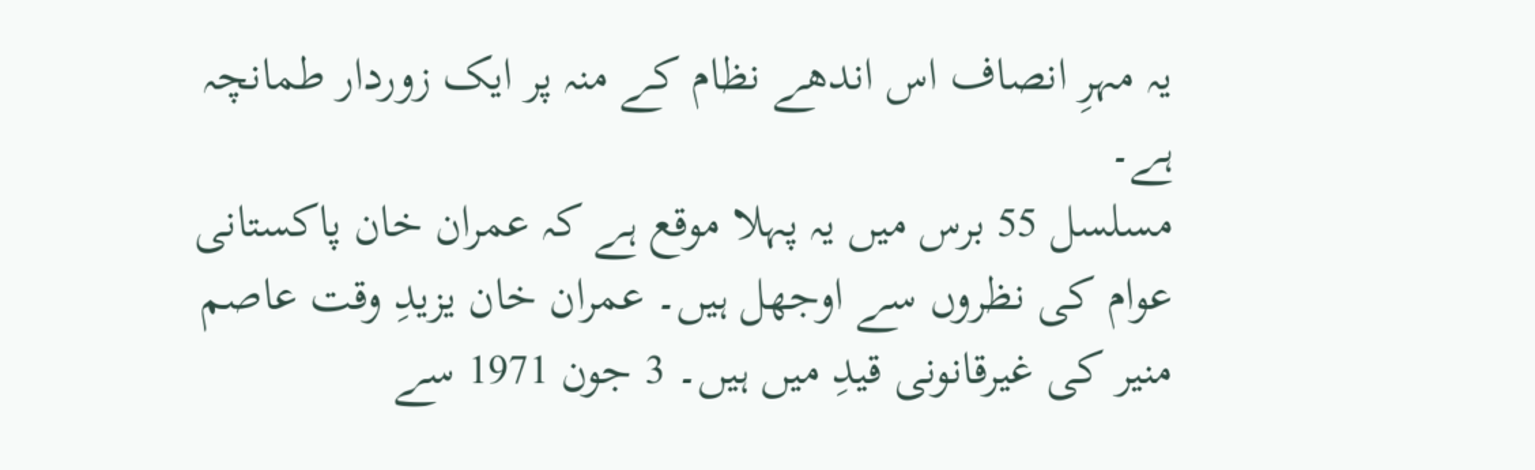یہ مہرِ انصاف اس اندھے نظام کے منہ پر ایک زوردار طمانچہ ہے۔
مسلسل 55 برس میں یہ پہلا موقع ہے کہ عمران خان پاکستانی عوام کی نظروں سے اوجھل ہیں۔ عمران خان یزیدِ وقت عاصم منیر کی غیرقانونی قیدِ میں ہیں۔ 3 جون 1971 سے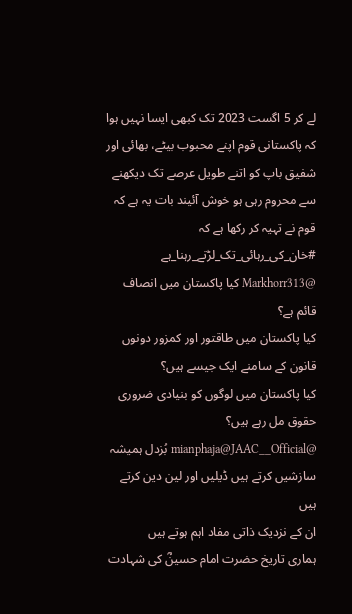لے کر 5 اگست 2023 تک کبھی ایسا نہیں ہوا کہ پاکستانی قوم اپنے محبوب بیٹے، بھائی اور شفیق باپ کو اتنے طویل عرصے تک دیکھنے سے محروم رہی ہو خوش آئیند بات یہ ہے کہ قوم نے تہیہ کر رکھا ہے کہ #خان_کی_رہائی_تک_لڑتے_رہنا_ہے
@Markhorr313 کیا پاکستان میں انصاف قائم ہے؟
کیا پاکستان میں طاقتور اور کمزور دونوں قانون کے سامنے ایک جیسے ہیں؟
کیا پاکستان میں لوگوں کو بنیادی ضروری حقوق مل رہے ہیں؟
@mianphaja@JAAC__Official بُزدل ہمیشہ سازشیں کرتے ہیں ڈیلیں اور لین دین کرتے ہیں
ان کے نزدیک ذاتی مفاد اہم ہوتے ہیں
ہماری تاریخ حضرت امام حسینؓ کی شہادت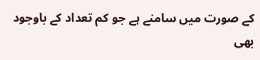کے صورت میں سامنے ہے جو کم تعداد کے باوجود بھی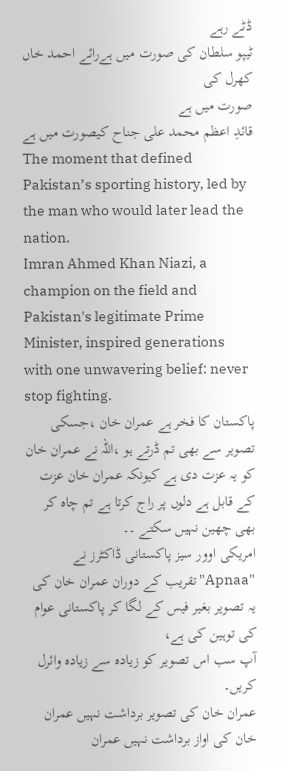ڈٹے رہے
ٹیپو سلطان کی صورت میں ہےرائے احمد خاں کھرل کی
صورت میں ہے
قائدِ اعظم محمد علی جناح کیصورت میں ہے
The moment that defined Pakistan’s sporting history, led by the man who would later lead the nation.
Imran Ahmed Khan Niazi, a champion on the field and Pakistan's legitimate Prime Minister, inspired generations with one unwavering belief: never stop fighting.
پاکستان کا فخر ہے عمران خان ،جسکی تصویر سے بھی تم ڈرتے ہو ،اللہ نے عمران خان کو یہ عزت دی ہے کیونکہ عمران خان عزت کے قابل ہے دلوں پر راج کرتا ہے تم چاہ کر بھی چھین نہیں سکتے ۔۔
امریکی اوور سیز پاکستانی ڈاکٹرز نے "Apnaa" تقریب کے دوران عمران خان کی یہ تصویر بغیر فیس کے لگا کر پاکستانی عوام کی توہین کی ہے،
آپ سب اس تصویر کو زیادہ سے زیادہ وائرل کریں۔
عمران خان کی تصویر برداشت نہیں عمران خان کی اواز برداشت نہیں عمران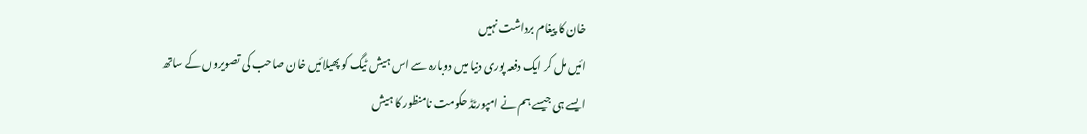خان کا پیغام برداشت نہیں
ائیں مل کر ایک دفعہ پوری دنیا میں دوبارہ سے اس ہیش ٹیگ کو پھیلائیں خان صاحب کی تصویروں کے ساتھ
ایسے ہی جیسے ہم نے امپورٹڈ حکومت نامنظور کا ہیش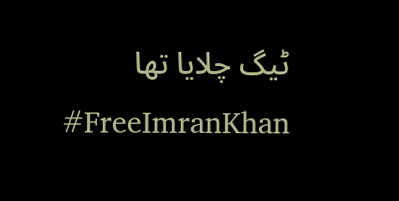ٹیگ چلایا تھا
#FreeImranKhan